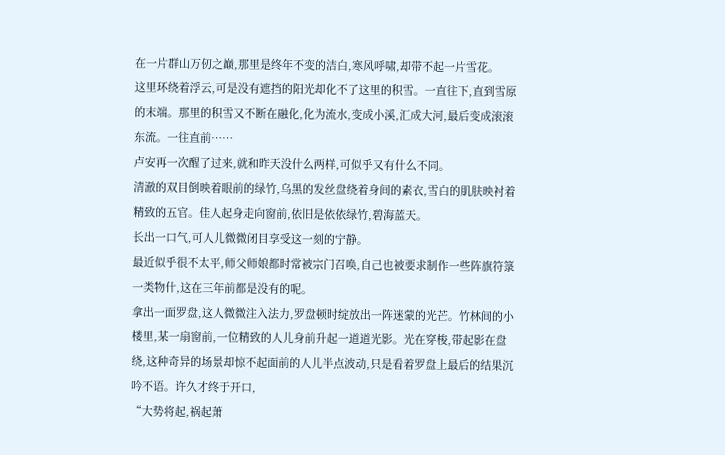在一片群山万仞之巅,那里是终年不变的洁白,寒风呼啸,却带不起一片雪花。
这里环绕着浮云,可是没有遮挡的阳光却化不了这里的积雪。一直往下,直到雪原的末端。那里的积雪又不断在融化,化为流水,变成小溪,汇成大河,最后变成滚滚东流。一往直前……
卢安再一次醒了过来,就和昨天没什么两样,可似乎又有什么不同。
清澈的双目倒映着眼前的绿竹,乌黑的发丝盘绕着身间的素衣,雪白的肌肤映衬着精致的五官。佳人起身走向窗前,依旧是依依绿竹,碧海蓝天。
长出一口气,可人儿微微闭目享受这一刻的宁静。
最近似乎很不太平,师父师娘都时常被宗门召唤,自己也被要求制作一些阵旗符箓一类物什,这在三年前都是没有的呢。
拿出一面罗盘,这人微微注入法力,罗盘顿时绽放出一阵迷蒙的光芒。竹林间的小楼里,某一扇窗前,一位精致的人儿身前升起一道道光影。光在穿梭,带起影在盘绕,这种奇异的场景却惊不起面前的人儿半点波动,只是看着罗盘上最后的结果沉吟不语。许久才终于开口,
“大势将起,祸起萧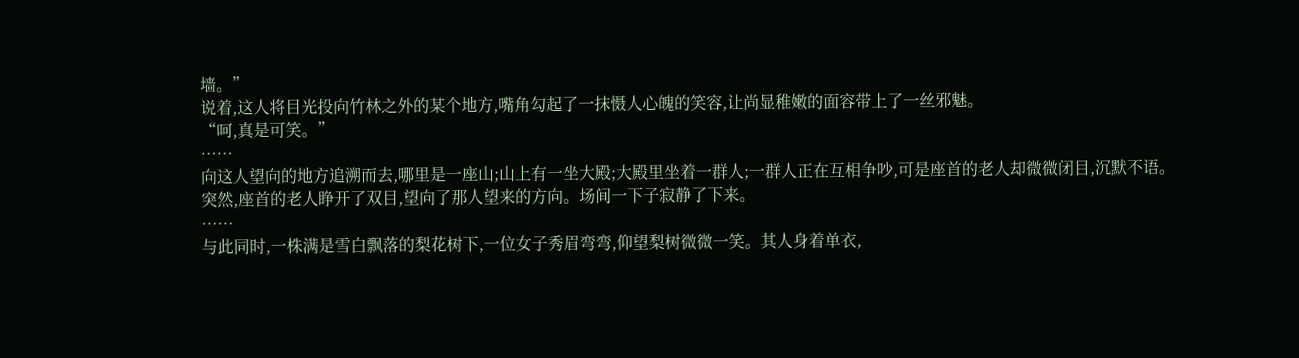墙。”
说着,这人将目光投向竹林之外的某个地方,嘴角勾起了一抹慑人心魄的笑容,让尚显稚嫩的面容带上了一丝邪魅。
“呵,真是可笑。”
……
向这人望向的地方追溯而去,哪里是一座山;山上有一坐大殿;大殿里坐着一群人;一群人正在互相争吵,可是座首的老人却微微闭目,沉默不语。
突然,座首的老人睁开了双目,望向了那人望来的方向。场间一下子寂静了下来。
……
与此同时,一株满是雪白飘落的梨花树下,一位女子秀眉弯弯,仰望梨树微微一笑。其人身着单衣,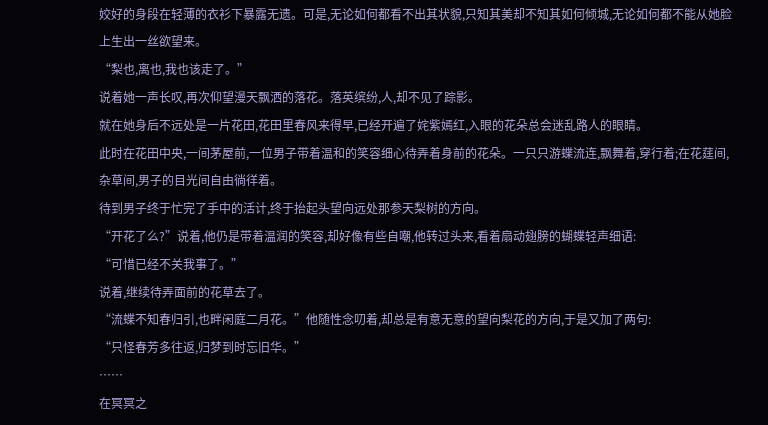姣好的身段在轻薄的衣衫下暴露无遗。可是,无论如何都看不出其状貌,只知其美却不知其如何倾城,无论如何都不能从她脸上生出一丝欲望来。
“梨也,离也,我也该走了。”
说着她一声长叹,再次仰望漫天飘洒的落花。落英缤纷,人,却不见了踪影。
就在她身后不远处是一片花田,花田里春风来得早,已经开遍了姹紫嫣红,入眼的花朵总会迷乱路人的眼睛。
此时在花田中央,一间茅屋前,一位男子带着温和的笑容细心待弄着身前的花朵。一只只游蝶流连,飘舞着,穿行着;在花莛间,杂草间,男子的目光间自由徜徉着。
待到男子终于忙完了手中的活计,终于抬起头望向远处那参天梨树的方向。
“开花了么?”说着,他仍是带着温润的笑容,却好像有些自嘲,他转过头来,看着扇动翅膀的蝴蝶轻声细语:
“可惜已经不关我事了。”
说着,继续待弄面前的花草去了。
“流蝶不知春归引,也畔闲庭二月花。”他随性念叨着,却总是有意无意的望向梨花的方向,于是又加了两句:
“只怪春芳多往返,归梦到时忘旧华。”
……
在冥冥之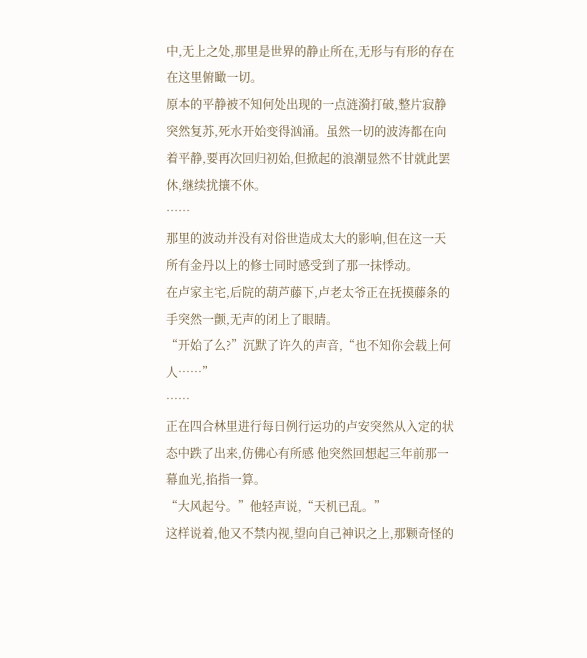中,无上之处,那里是世界的静止所在,无形与有形的存在在这里俯瞰一切。
原本的平静被不知何处出现的一点涟漪打破,整片寂静突然复苏,死水开始变得汹涌。虽然一切的波涛都在向着平静,要再次回归初始,但掀起的浪潮显然不甘就此罢休,继续扰攘不休。
……
那里的波动并没有对俗世造成太大的影响,但在这一天所有金丹以上的修士同时感受到了那一抹悸动。
在卢家主宅,后院的葫芦藤下,卢老太爷正在抚摸藤条的手突然一颤,无声的闭上了眼睛。
“开始了么?”沉默了许久的声音,“也不知你会载上何人……”
……
正在四合林里进行每日例行运功的卢安突然从入定的状态中跌了出来,仿佛心有所感 他突然回想起三年前那一幕血光,掐指一算。
“大风起兮。”他轻声说,“天机已乱。”
这样说着,他又不禁内视,望向自己神识之上,那颗奇怪的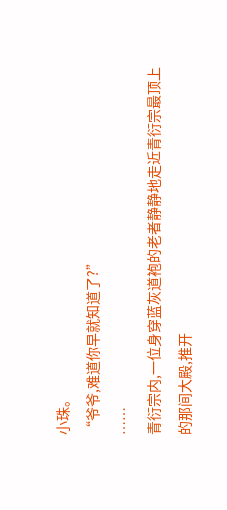小珠。
“爷爷,难道你早就知道了?”
……
青衍宗内,一位身穿蓝灰道袍的老者静静地走近青衍宗最顶上的那间大殿,推开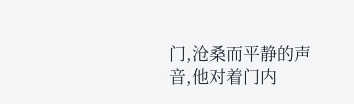门,沧桑而平静的声音,他对着门内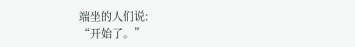端坐的人们说:
“开始了。”